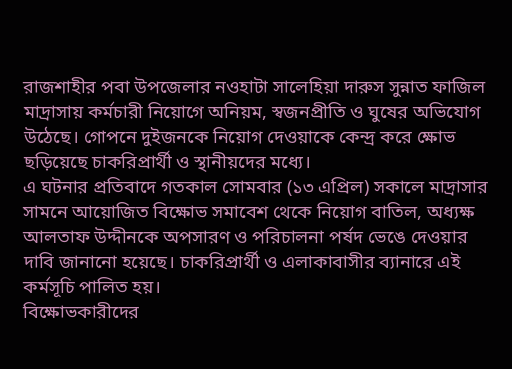রাজশাহীর পবা উপজেলার নওহাটা সালেহিয়া দারুস সুন্নাত ফাজিল মাদ্রাসায় কর্মচারী নিয়োগে অনিয়ম, স্বজনপ্রীতি ও ঘুষের অভিযোগ উঠেছে। গোপনে দুইজনকে নিয়োগ দেওয়াকে কেন্দ্র করে ক্ষোভ ছড়িয়েছে চাকরিপ্রার্থী ও স্থানীয়দের মধ্যে।
এ ঘটনার প্রতিবাদে গতকাল সোমবার (১৩ এপ্রিল) সকালে মাদ্রাসার সামনে আয়োজিত বিক্ষোভ সমাবেশ থেকে নিয়োগ বাতিল, অধ্যক্ষ আলতাফ উদ্দীনকে অপসারণ ও পরিচালনা পর্ষদ ভেঙে দেওয়ার দাবি জানানো হয়েছে। চাকরিপ্রার্থী ও এলাকাবাসীর ব্যানারে এই কর্মসূচি পালিত হয়।
বিক্ষোভকারীদের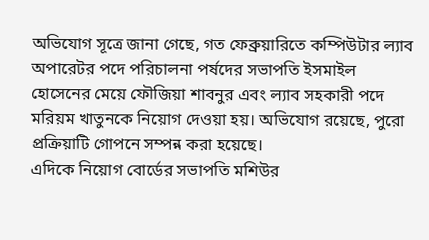অভিযোগ সূত্রে জানা গেছে, গত ফেব্রুয়ারিতে কম্পিউটার ল্যাব অপারেটর পদে পরিচালনা পর্ষদের সভাপতি ইসমাইল হোসেনের মেয়ে ফৌজিয়া শাবনুর এবং ল্যাব সহকারী পদে মরিয়ম খাতুনকে নিয়োগ দেওয়া হয়। অভিযোগ রয়েছে, পুরো প্রক্রিয়াটি গোপনে সম্পন্ন করা হয়েছে।
এদিকে নিয়োগ বোর্ডের সভাপতি মশিউর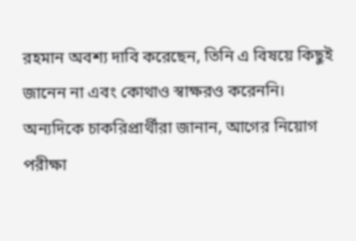রহমান অবশ্য দাবি করেছেন, তিনি এ বিষয়ে কিছুই জানেন না এবং কোথাও স্বাক্ষরও করেননি।
অন্যদিকে চাকরিপ্রার্থীরা জানান, আগের নিয়োগ পরীক্ষা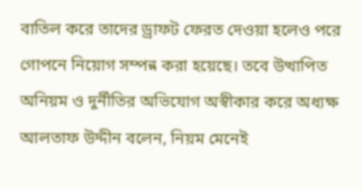বাতিল করে তাদের ড্রাফট ফেরত দেওয়া হলেও পরে গোপনে নিয়োগ সম্পন্ন করা হয়েছে। তবে উত্থাপিত অনিয়ম ও দুর্নীতির অভিযোগ অস্বীকার করে অধ্যক্ষ আলতাফ উদ্দীন বলেন, নিয়ম মেনেই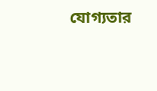যোগ্যতার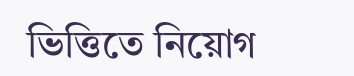ভিত্তিতে নিয়োগ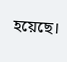হয়েছে।